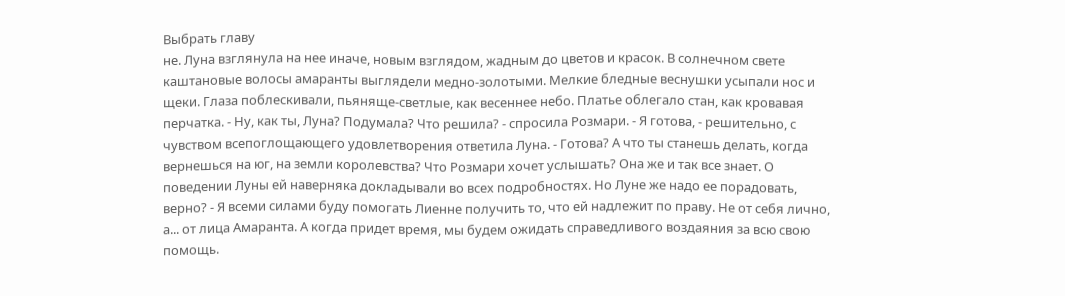Выбрать главу
не. Луна взглянула на нее иначе, новым взглядом, жадным до цветов и красок. В солнечном свете каштановые волосы амаранты выглядели медно-золотыми. Мелкие бледные веснушки усыпали нос и щеки. Глаза поблескивали, пьяняще-светлые, как весеннее небо. Платье облегало стан, как кровавая перчатка. - Ну, как ты, Луна? Подумала? Что решила? - спросила Розмари. - Я готова, - решительно, с чувством всепоглощающего удовлетворения ответила Луна. - Готова? А что ты станешь делать, когда вернешься на юг, на земли королевства? Что Розмари хочет услышать? Она же и так все знает. О поведении Луны ей наверняка докладывали во всех подробностях. Но Луне же надо ее порадовать, верно? - Я всеми силами буду помогать Лиенне получить то, что ей надлежит по праву. Не от себя лично, а... от лица Амаранта. А когда придет время, мы будем ожидать справедливого воздаяния за всю свою помощь.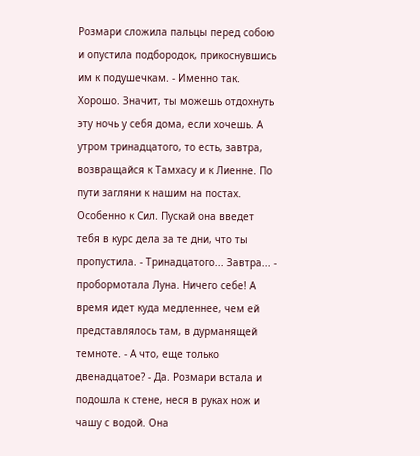Розмари сложила пальцы перед собою и опустила подбородок, прикоснувшись им к подушечкам. - Именно так. Хорошо. Значит, ты можешь отдохнуть эту ночь у себя дома, если хочешь. А утром тринадцатого, то есть, завтра, возвращайся к Тамхасу и к Лиенне. По пути загляни к нашим на постах. Особенно к Сил. Пускай она введет тебя в курс дела за те дни, что ты пропустила. - Тринадцатого... Завтра... - пробормотала Луна. Ничего себе! А время идет куда медленнее, чем ей представлялось там, в дурманящей темноте. - А что, еще только двенадцатое? - Да. Розмари встала и подошла к стене, неся в руках нож и чашу с водой. Она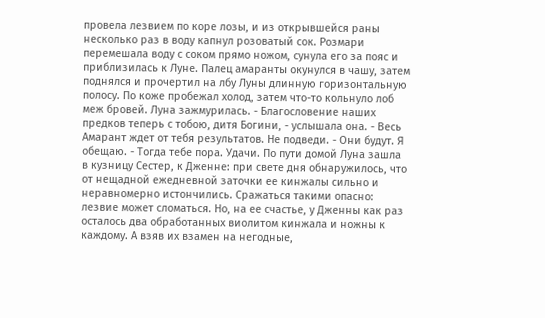провела лезвием по коре лозы, и из открывшейся раны несколько раз в воду капнул розоватый сок. Розмари перемешала воду с соком прямо ножом, сунула его за пояс и приблизилась к Луне. Палец амаранты окунулся в чашу, затем поднялся и прочертил на лбу Луны длинную горизонтальную полосу. По коже пробежал холод, затем что-то кольнуло лоб меж бровей. Луна зажмурилась. - Благословение наших предков теперь с тобою, дитя Богини, - услышала она. - Весь Амарант ждет от тебя результатов. Не подведи. - Они будут. Я обещаю. - Тогда тебе пора. Удачи. По пути домой Луна зашла в кузницу Сестер, к Дженне: при свете дня обнаружилось, что от нещадной ежедневной заточки ее кинжалы сильно и неравномерно истончились. Сражаться такими опасно: лезвие может сломаться. Но, на ее счастье, у Дженны как раз осталось два обработанных виолитом кинжала и ножны к каждому. А взяв их взамен на негодные,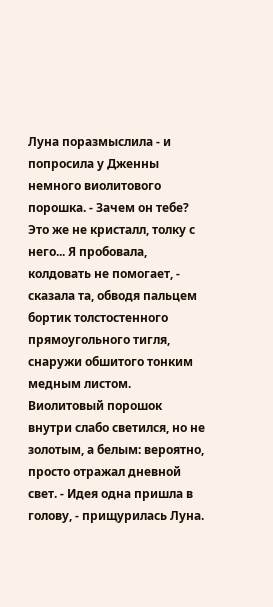Луна поразмыслила - и попросила у Дженны немного виолитового порошка. - Зачем он тебе? Это же не кристалл, толку с него... Я пробовала, колдовать не помогает, - сказала та, обводя пальцем бортик толстостенного прямоугольного тигля, снаружи обшитого тонким медным листом. Виолитовый порошок внутри слабо светился, но не золотым, а белым: вероятно, просто отражал дневной свет. - Идея одна пришла в голову, - прищурилась Луна.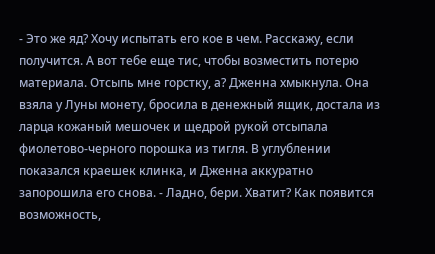- Это же яд? Хочу испытать его кое в чем. Расскажу, если получится. А вот тебе еще тис, чтобы возместить потерю материала. Отсыпь мне горстку, а? Дженна хмыкнула. Она взяла у Луны монету, бросила в денежный ящик, достала из ларца кожаный мешочек и щедрой рукой отсыпала фиолетово-черного порошка из тигля. В углублении показался краешек клинка, и Дженна аккуратно запорошила его снова. - Ладно, бери. Хватит? Как появится возможность,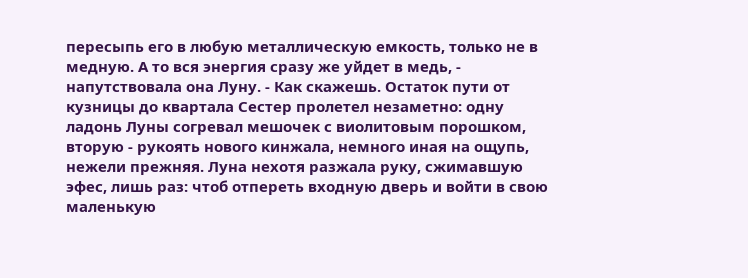пересыпь его в любую металлическую емкость, только не в медную. А то вся энергия сразу же уйдет в медь, - напутствовала она Луну. - Как скажешь. Остаток пути от кузницы до квартала Сестер пролетел незаметно: одну ладонь Луны согревал мешочек с виолитовым порошком, вторую - рукоять нового кинжала, немного иная на ощупь, нежели прежняя. Луна нехотя разжала руку, сжимавшую эфес, лишь раз: чтоб отпереть входную дверь и войти в свою маленькую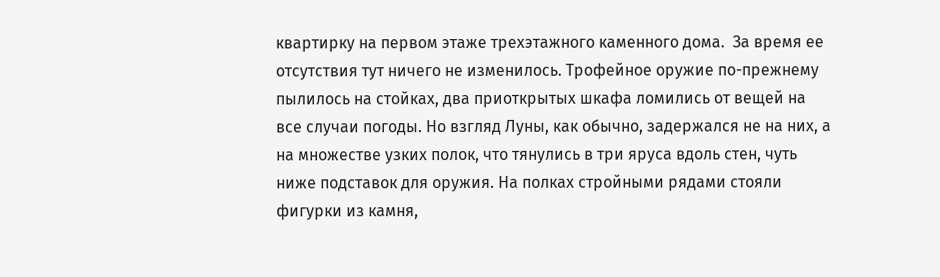квартирку на первом этаже трехэтажного каменного дома.  За время ее отсутствия тут ничего не изменилось. Трофейное оружие по-прежнему пылилось на стойках, два приоткрытых шкафа ломились от вещей на все случаи погоды. Но взгляд Луны, как обычно, задержался не на них, а на множестве узких полок, что тянулись в три яруса вдоль стен, чуть ниже подставок для оружия. На полках стройными рядами стояли фигурки из камня,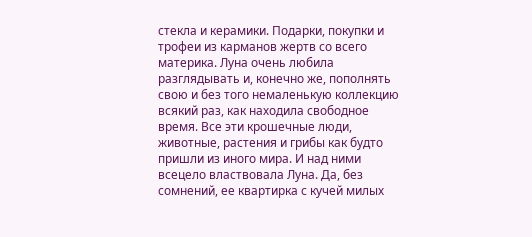стекла и керамики. Подарки, покупки и трофеи из карманов жертв со всего материка. Луна очень любила разглядывать и, конечно же, пополнять свою и без того немаленькую коллекцию всякий раз, как находила свободное время. Все эти крошечные люди, животные, растения и грибы как будто пришли из иного мира. И над ними всецело властвовала Луна. Да, без сомнений, ее квартирка с кучей милых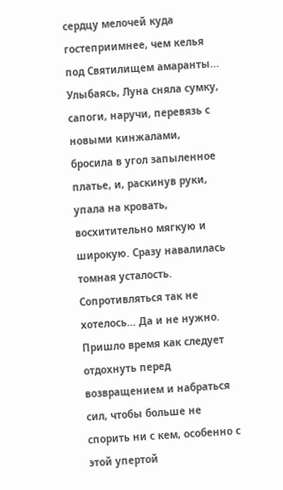сердцу мелочей куда гостеприимнее, чем келья под Святилищем амаранты...  Улыбаясь, Луна сняла сумку, сапоги, наручи, перевязь с новыми кинжалами, бросила в угол запыленное платье, и, раскинув руки, упала на кровать, восхитительно мягкую и широкую. Сразу навалилась томная усталость. Сопротивляться так не хотелось... Да и не нужно. Пришло время как следует отдохнуть перед возвращением и набраться сил, чтобы больше не спорить ни с кем, особенно с этой упертой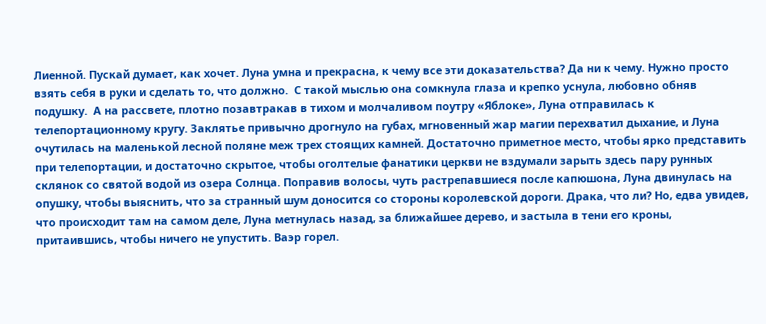Лиенной. Пускай думает, как хочет. Луна умна и прекрасна, к чему все эти доказательства? Да ни к чему. Нужно просто взять себя в руки и сделать то, что должно.  С такой мыслью она сомкнула глаза и крепко уснула, любовно обняв подушку.  А на рассвете, плотно позавтракав в тихом и молчаливом поутру «Яблоке», Луна отправилась к телепортационному кругу. Заклятье привычно дрогнуло на губах, мгновенный жар магии перехватил дыхание, и Луна очутилась на маленькой лесной поляне меж трех стоящих камней. Достаточно приметное место, чтобы ярко представить при телепортации, и достаточно скрытое, чтобы оголтелые фанатики церкви не вздумали зарыть здесь пару рунных склянок со святой водой из озера Солнца. Поправив волосы, чуть растрепавшиеся после капюшона, Луна двинулась на опушку, чтобы выяснить, что за странный шум доносится со стороны королевской дороги. Драка, что ли? Но, едва увидев, что происходит там на самом деле, Луна метнулась назад, за ближайшее дерево, и застыла в тени его кроны, притаившись, чтобы ничего не упустить. Ваэр горел.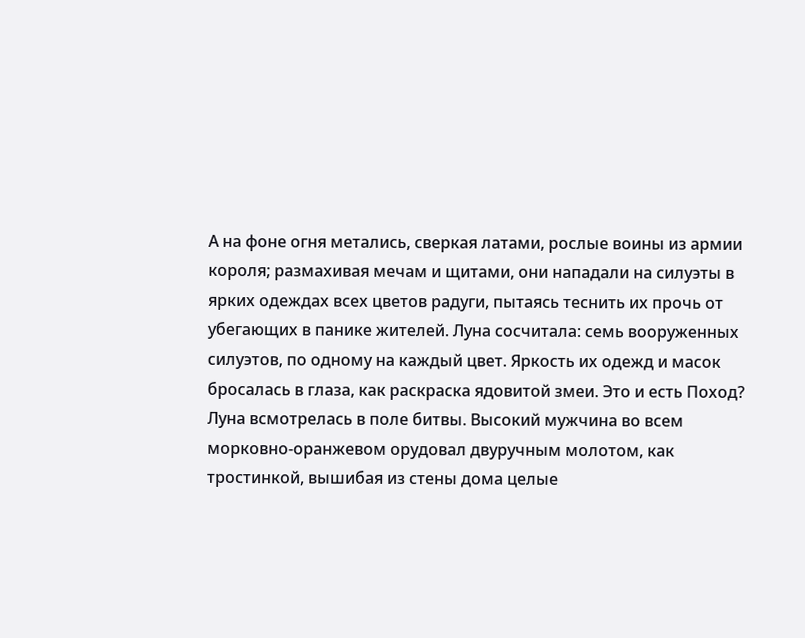А на фоне огня метались, сверкая латами, рослые воины из армии короля; размахивая мечам и щитами, они нападали на силуэты в ярких одеждах всех цветов радуги, пытаясь теснить их прочь от убегающих в панике жителей. Луна сосчитала: семь вооруженных силуэтов, по одному на каждый цвет. Яркость их одежд и масок бросалась в глаза, как раскраска ядовитой змеи. Это и есть Поход? Луна всмотрелась в поле битвы. Высокий мужчина во всем морковно-оранжевом орудовал двуручным молотом, как тростинкой, вышибая из стены дома целые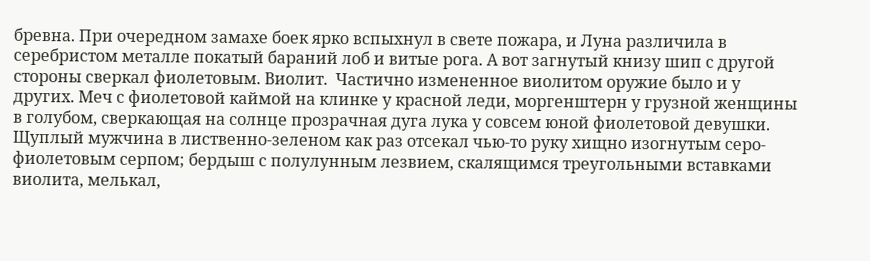бревна. При очередном замахе боек ярко вспыхнул в свете пожара, и Луна различила в серебристом металле покатый бараний лоб и витые рога. А вот загнутый книзу шип с другой стороны сверкал фиолетовым. Виолит.  Частично измененное виолитом оружие было и у других. Меч с фиолетовой каймой на клинке у красной леди, моргенштерн у грузной женщины в голубом, сверкающая на солнце прозрачная дуга лука у совсем юной фиолетовой девушки. Щуплый мужчина в лиственно-зеленом как раз отсекал чью-то руку хищно изогнутым серо-фиолетовым серпом; бердыш с полулунным лезвием, скалящимся треугольными вставками виолита, мелькал,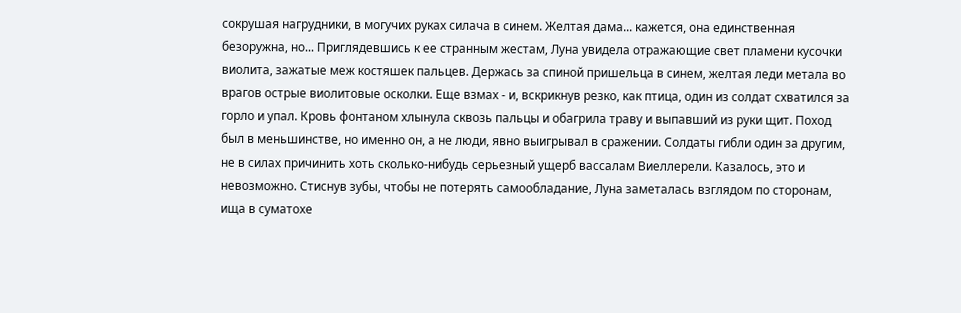сокрушая нагрудники, в могучих руках силача в синем. Желтая дама... кажется, она единственная безоружна, но... Приглядевшись к ее странным жестам, Луна увидела отражающие свет пламени кусочки виолита, зажатые меж костяшек пальцев. Держась за спиной пришельца в синем, желтая леди метала во врагов острые виолитовые осколки. Еще взмах - и, вскрикнув резко, как птица, один из солдат схватился за горло и упал. Кровь фонтаном хлынула сквозь пальцы и обагрила траву и выпавший из руки щит. Поход был в меньшинстве, но именно он, а не люди, явно выигрывал в сражении. Солдаты гибли один за другим, не в силах причинить хоть сколько-нибудь серьезный ущерб вассалам Виеллерели. Казалось, это и невозможно. Стиснув зубы, чтобы не потерять самообладание, Луна заметалась взглядом по сторонам, ища в суматохе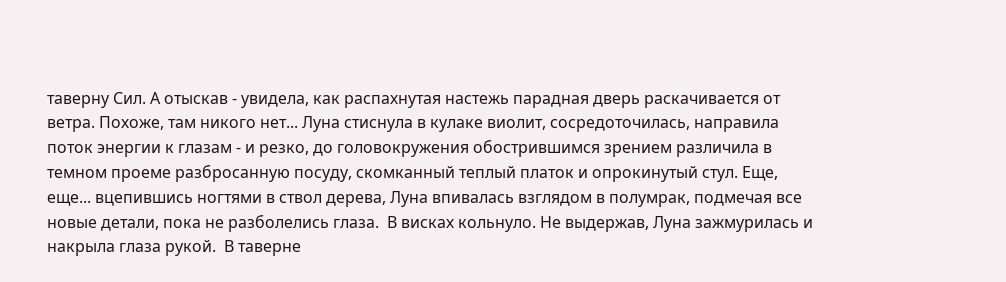таверну Сил. А отыскав - увидела, как распахнутая настежь парадная дверь раскачивается от ветра. Похоже, там никого нет... Луна стиснула в кулаке виолит, сосредоточилась, направила поток энергии к глазам - и резко, до головокружения обострившимся зрением различила в темном проеме разбросанную посуду, скомканный теплый платок и опрокинутый стул. Еще, еще... вцепившись ногтями в ствол дерева, Луна впивалась взглядом в полумрак, подмечая все новые детали, пока не разболелись глаза.  В висках кольнуло. Не выдержав, Луна зажмурилась и накрыла глаза рукой.  В таверне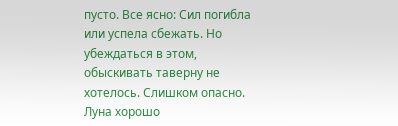пусто. Все ясно: Сил погибла или успела сбежать. Но убеждаться в этом, обыскивать таверну не хотелось. Слишком опасно. Луна хорошо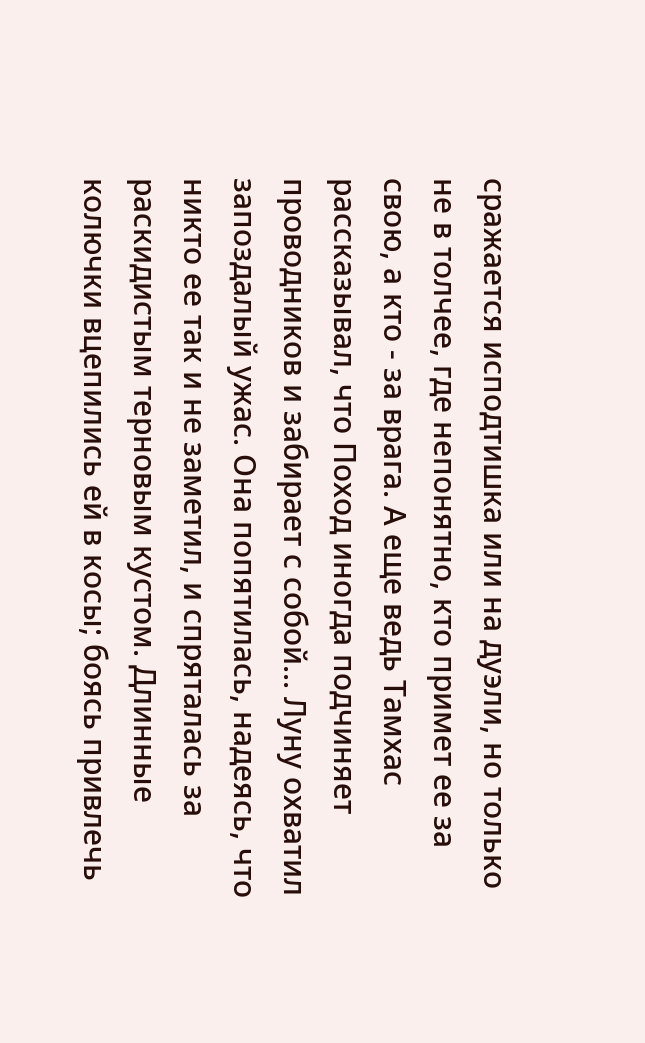сражается исподтишка или на дуэли, но только не в толчее, где непонятно, кто примет ее за свою, а кто - за врага. А еще ведь Тамхас рассказывал, что Поход иногда подчиняет проводников и забирает с собой... Луну охватил запоздалый ужас. Она попятилась, надеясь, что никто ее так и не заметил, и спряталась за раскидистым терновым кустом. Длинные колючки вцепились ей в косы; боясь привлечь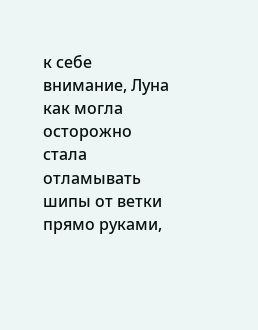к себе внимание, Луна как могла осторожно стала отламывать шипы от ветки прямо руками,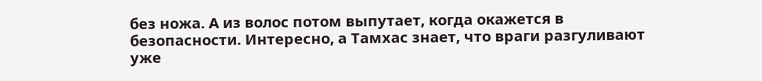без ножа. А из волос потом выпутает, когда окажется в безопасности. Интересно, а Тамхас знает, что враги разгуливают уже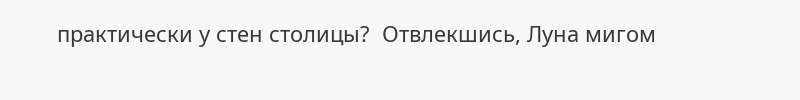практически у стен столицы?  Отвлекшись, Луна мигом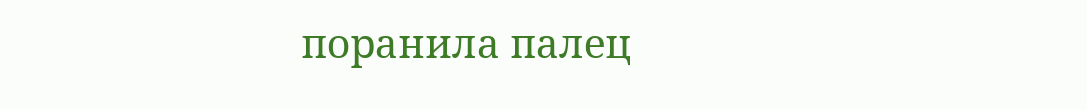поранила палец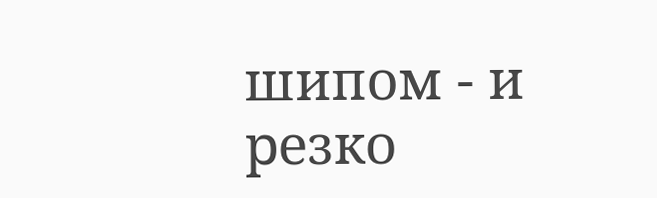шипом - и резко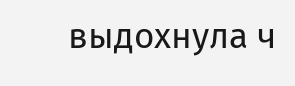выдохнула ч